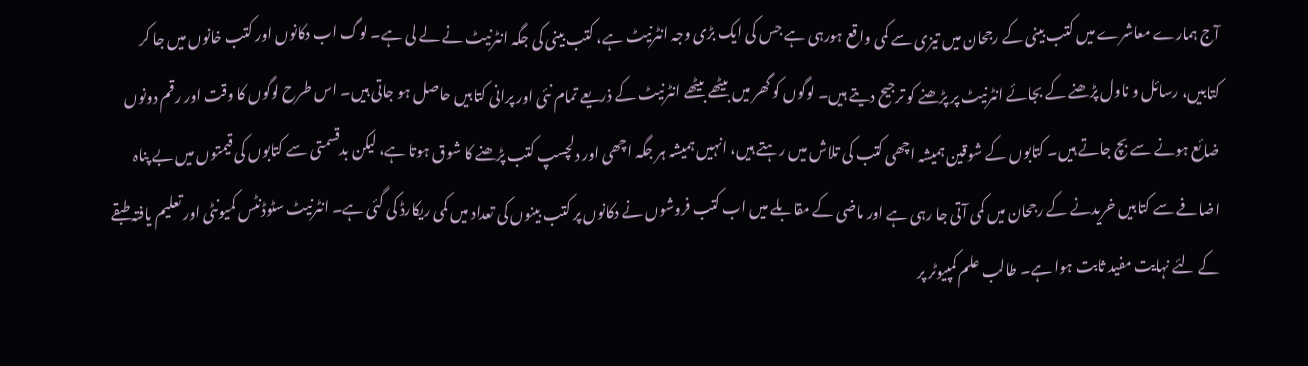آج ہمارے معاشرے میں کتب بینی کے رجحان میں تیزی سے کمی واقع ہورہی ہے جس کی ایک بڑی وجہ انٹرنیٹ ہے، کتب بینی کی جگہ انٹرنیٹ نے لے لی ہے۔ لوگ اب دکانوں اور کتب خانوں میں جا کر کتابیں، رسائل و ناول پڑھنے کے بجائے انٹرنیٹ پر پڑھنے کو ترجیح دیتے ہیں۔ لوگوں کو گھر میں بیٹھے بیٹھے انٹرنیٹ کے ذریعے تمام نئی اور پرانی کتابیں حاصل ہو جاتی ہیں۔ اس طرح لوگوں کا وقت اور رقم دونوں ضائع ہونے سے بچ جاتے ہیں۔ کتابوں کے شوقین ہمیشہ اچھی کتب کی تلاش میں رہتے ہیں، انہیں ہمیشہ ہر جگہ اچھی اور دلچسپ کتب پڑھنے کا شوق ہوتا ہے، لیکن بدقسمتی سے کتابوں کی قیمتوں میں بے پناہ اضافے سے کتابیں خریدنے کے رجحان میں کمی آتی جا رہی ہے اور ماضی کے مقابلے میں اب کتب فروشوں نے دکانوں پر کتب بینوں کی تعداد میں کمی ریکارڈ کی گئی ہے۔ انٹرنیٹ سٹوڈنٹس کمیونٹی اور تعلیم یافتہ طبقے کے لئے نہایت مفید ثابت ہوا ہے۔ طالب علم کمپیوٹر پر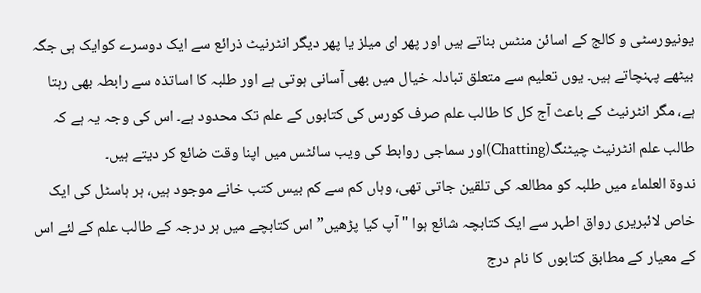یونیورسٹی و کالج کے اسائن منٹس بناتے ہیں اور پھر ای میلز یا پھر دیگر انٹرنیٹ ذرائع سے ایک دوسرے کوایک ہی جگہ بیٹھے پہنچاتے ہیں۔ یوں تعلیم سے متعلق تبادلہ خیال میں بھی آسانی ہوتی ہے اور طلبہ کا اساتذہ سے رابطہ بھی رہتا ہے، مگر انٹرنیٹ کے باعث آج کل کا طالب علم صرف کورس کی کتابوں کے علم تک محدود ہے۔ اس کی وجہ یہ ہے کہ طالب علم انٹرنیٹ چیٹنگ(Chatting)اور سماجی روابط کی ویب سائٹس میں اپنا وقت ضائع کر دیتے ہیں۔
ندوۃ العلماء میں طلبہ کو مطالعہ کی تلقین جاتی تھی، وہاں کم سے کم بیس کتب خانے موجود ہیں، ہر ہاسٹل کی ایک خاص لائبریری رواق اطہر سے ایک کتابچہ شائع ہوا "آپ کیا پڑھیں” اس کتابچے میں ہر درجہ کے طالب علم کے لئے اس کے معیار کے مطابق کتابوں کا نام درج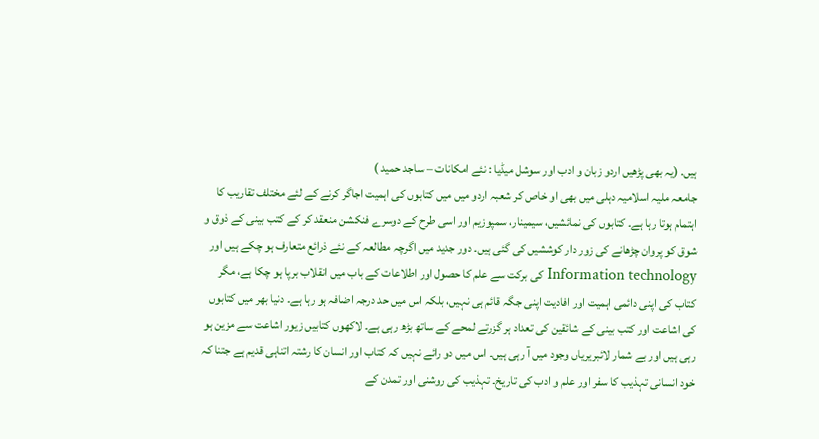ہیں. (یہ بھی پڑھیں اردو زبان و ادب اور سوشل میڈیا : نئے امکانات – ساجد حمید )
جامعہ ملیہ اسلامیہ دہلی میں بھی او خاص کر شعبہ اردو میں میں کتابوں کی اہمیت اجاگر کرنے کے لئے مختلف تقاریب کا اہتمام ہوتا رہا ہے۔ کتابوں کی نمائشیں، سیمینار، سمپوزیم اور اسی طرح کے دوسرے فنکشن منعقد کر کے کتب بینی کے ذوق و شوق کو پروان چڑھانے کی زور دار کوششیں کی گئی ہیں۔ دور جدید میں اگرچہ مطالعہ کے نئے ذرائع متعارف ہو چکے ہیں اور Information technology کی برکت سے علم کا حصول اور اطلاعات کے باب میں انقلاب برپا ہو چکا ہے، مگر کتاب کی اپنی دائمی اہمیت اور افادیت اپنی جگہ قائم ہی نہیں، بلکہ اس میں حد درجہ اضافہ ہو رہا ہے۔ دنیا بھر میں کتابوں کی اشاعت اور کتب بینی کے شائقین کی تعداد ہر گزرتے لمحے کے ساتھ بڑھ رہی ہے۔ لاکھوں کتابیں زیور اشاعت سے مزین ہو رہی ہیں اور بے شمار لائبریریاں وجود میں آ رہی ہیں۔ اس میں دو رائے نہیں کہ کتاب اور انسان کا رشتہ اتناہی قدیم ہے جتنا کہ خود انسانی تہذیب کا سفر اور علم و ادب کی تاریخ۔ تہذیب کی روشنی اور تمدن کے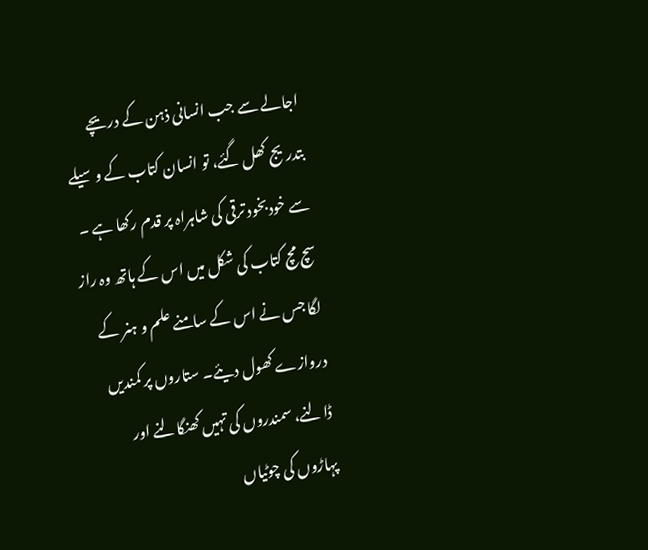اجالے سے جب انسانی ذہن کے دریچے بتدریج کھل گئے، تو انسان کتاب کے وسیلے سے خودبخود ترقی کی شاہراہ پر قدم رکھا ہے ۔ سچ مچ کتاب کی شکل میں اس کے ہاتھ وہ راز لگا جس نے اس کے سامنے علم و ہنر کے دروازے کھول دیئے۔ ستاروں پر کمندیں ڈالنے، سمندروں کی تہیں کھنگالنے اور پہاڑوں کی چوٹیاں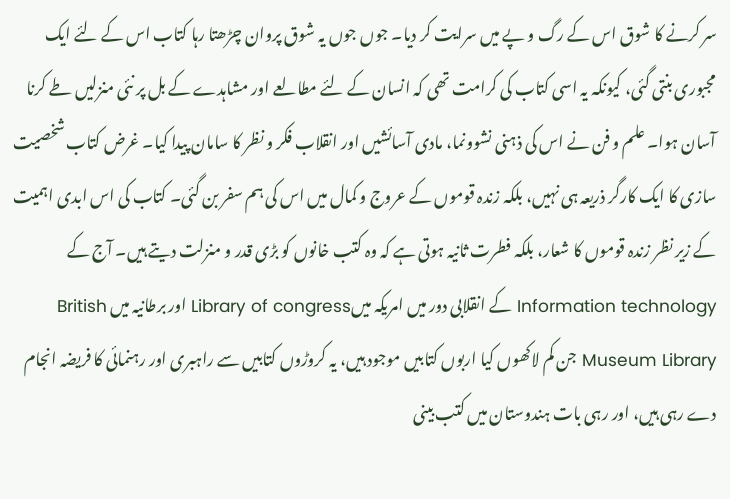سر کرنے کا شوق اس کے رگ و پے میں سرایت کر دیا۔ جوں جوں یہ شوق پروان چڑھتا رہا کتاب اس کے لئے ایک مجبوری بنتی گئی، کیونکہ یہ اسی کتاب کی کرامت تھی کہ انسان کے لئے مطالعے اور مشاہدے کے بل پر نئی منزلیں طے کرنا آسان ہوا۔ علم و فن نے اس کی ذہنی نشوونما، مادی آسائشیں اور انقلاب فکر و نظر کا سامان پیدا کیا۔ غرض کتاب شخصیت سازی کا ایک کارگر ذریعہ ہی نہیں، بلکہ زندہ قوموں کے عروج و کمال میں اس کی ہم سفر بن گئی۔ کتاب کی اس ابدی اہمیت کے زیر نظر زندہ قوموں کا شعار، بلکہ فطرت ثانیہ ہوتی ہے کہ وہ کتب خانوں کو بڑی قدر و منزلت دیتے ہیں۔ آج کے Information technology کے انقلابی دور میں امریکہ میںLibrary of congress اور برطانیہ میں British Museum Library جن کم لاکھوں کیا اربوں کتابیں موجود ہیں، یہ کروڑوں کتابیں سے راہبری اور رہنمائی کا فریضہ انجام دے رہی ہیں، اور رہی بات ہندوستان میں کتب بینی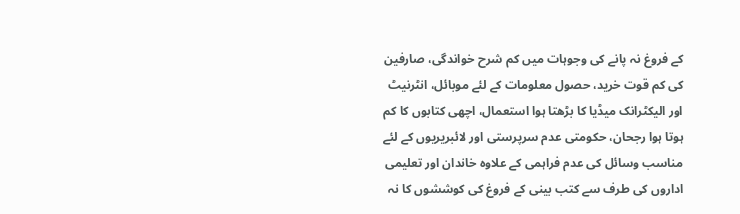کے فروغ نہ پانے کی وجوہات میں کم شرح خواندگی، صارفین کی کم قوت خرید، حصول معلومات کے لئے موبائل، انٹرنیٹ اور الیکٹرانک میڈیا کا بڑھتا ہوا استعمال، اچھی کتابوں کا کم ہوتا ہوا رجحان، حکومتی عدم سرپرستی اور لائبریریوں کے لئے مناسب وسائل کی عدم فراہمی کے علاوہ خاندان اور تعلیمی اداروں کی طرف سے کتب بینی کے فروغ کی کوششوں کا نہ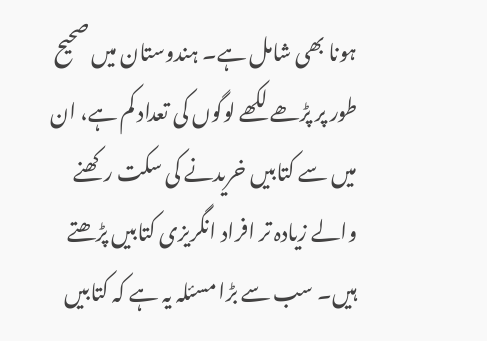ہونا بھی شامل ہے۔ ہندوستان میں صحیح طور پر پڑھے لکھے لوگوں کی تعداد کم ہے، ان میں سے کتابیں خریدنے کی سکت رکھنے والے زیادہ تر افراد انگریزی کتابیں پڑھتے ہیں۔ سب سے بڑا مسئلہ یہ ہے کہ کتابیں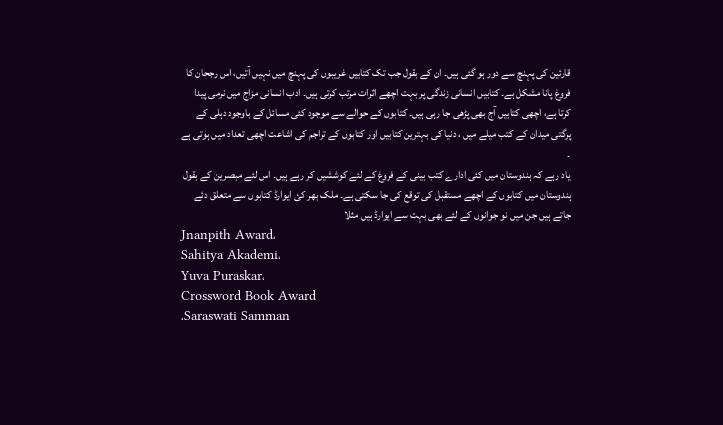قارئین کی پہنچ سے دور ہو گئی ہیں۔ ان کے بقول جب تک کتابیں غریبوں کی پہنچ میں نہیں آتیں، اس رجحان کا فروغ پانا مشکل ہے۔ کتابیں انسانی زندگی پر بہت اچھے اثرات مرتب کرتی ہیں۔ ادب انسانی مزاج میں نرمی پیدا کرتا ہے، اچھی کتابیں آج بھی پڑھی جا رہی ہیں۔ کتابوں کے حوالے سے موجود کئی مسائل کے باوجود دہلی کے پرگتی میدان کے کتب میلے میں ، دنیا کی بہترین کتابیں اور کتابوں کے تراجم کی اشاعت اچھی تعداد میں ہوتی ہے ۔
یاد رہے کہ ہندوستان میں کئی ادارے کتب بینی کے فروغ کے لئے کوششیں کر رہے ہیں۔ اس لئے مبصرین کے بقول ہندوستان میں کتابوں کے اچھے مستقبل کی توقع کی جا سکتی ہے۔ ملک بھر کئ ایوارڈ کتابوں سے متعلق دئے جاتے ہیں جن میں نو جوانوں کے لئے بھی بہت سے ایوارڈ ہیں مثلا
Jnanpith Award،
Sahitya Akademi،
Yuva Puraskar،
Crossword Book Award
،Saraswati Samman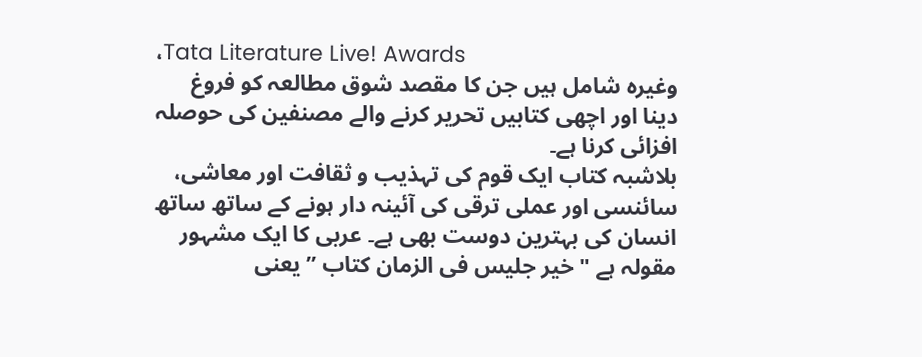،Tata Literature Live! Awards
وغیرہ شامل ہیں جن کا مقصد شوق مطالعہ کو فروغ دینا اور اچھی کتابیں تحریر کرنے والے مصنفین کی حوصلہ افزائی کرنا ہے۔
بلاشبہ کتاب ایک قوم کی تہذیب و ثقافت اور معاشی، سائنسی اور عملی ترقی کی آئینہ دار ہونے کے ساتھ ساتھ انسان کی بہترین دوست بھی ہے۔ عربی کا ایک مشہور مقولہ ہے "خیر جلیس فی الزمان کتاب ” یعنی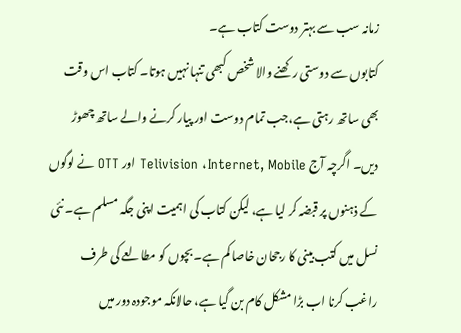زمانہ سب سے بہتر دوست کتاب ہے۔
کتابوں سے دوستی رکھنے والا شخص کبھی تنہا نہیں ہوتا۔ کتاب اس وقت بھی ساتھ رہتی ہے،جب تمام دوست اور پیار کرنے والے ساتھ چھوڑ دیں۔ اگرچہ آج Telivision ، Internet, Mobile اور OTT نے لوگوں کے ذہنوں پر قبضہ کر لیا ہے، لیکن کتاب کی اہمیت اپنی جگہ مسلم ہے۔ نئی نسل میں کتب بینی کا رجحان خاصا کم ہے۔ بچوں کو مطالعے کی طرف راغب کرنا اب بڑا مشکل کام بن گیا ہے، حالانکہ موجودہ دور میں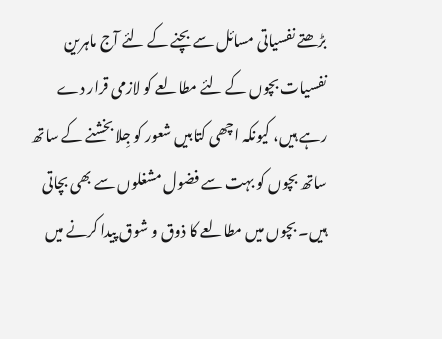بڑھتے نفسیاتی مسائل سے بچنے کے لئے آج ماہرین نفسیات بچوں کے لئے مطالعے کو لازمی قرار دے رہے ہیں، کیونکہ اچھی کتابیں شعور کو جِلا بخشنے کے ساتھ ساتھ بچوں کو بہت سے فضول مشغلوں سے بھی بچاتی ہیں۔ بچوں میں مطالعے کا ذوق و شوق پیدا کرنے میں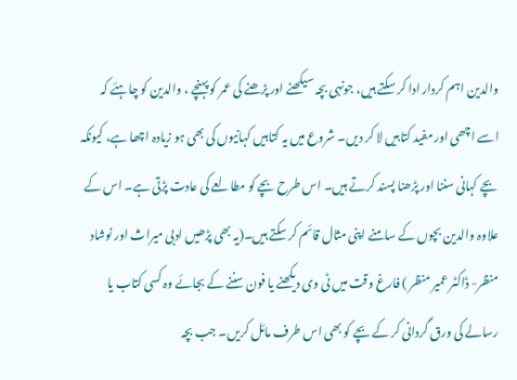والدین اہم کردار ادا کر سکتے ہیں، جونہی بچہ سیکھنے اور پڑھنے کی عمر کو پہنچے ، والدین کو چاہئے کہ اسے اچھی اور مفید کتابیں لا کر دیں۔ شروع میں یہ کتابیں کہانیوں کی بھی ہو زیادہ اچھا ہے، کیونکہ بچے کہانی سننا اور پڑھنا پسند کرتے ہیں۔ اس طرح بچے کو مطالعے کی عادت پڑتی ہے۔ اس کے علاوہ والدین بچوں کے سامنے اپنی مثال قائم کر سکتے ہیں۔(یہ بھی پڑھیں ادبی میراث اور نوشاد منظر- ڈاکٹر عمیر منظر ) فارغ وقت میں ٹی وی دیکھنے یا فون سننے کے بجائے وہ کسی کتاب یا رسالے کی ورق گردانی کر کے بچے کو بھی اس طرف مائل کریں۔ جب بچہ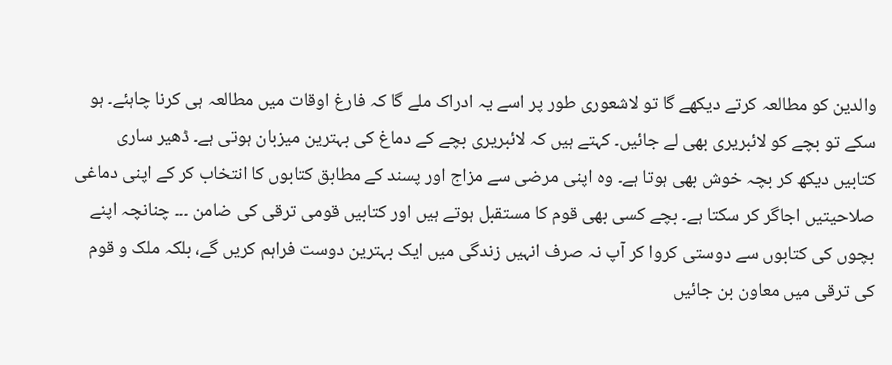والدین کو مطالعہ کرتے دیکھے گا تو لاشعوری طور پر اسے یہ ادراک ملے گا کہ فارغ اوقات میں مطالعہ ہی کرنا چاہئے۔ ہو سکے تو بچے کو لائبریری بھی لے جائیں۔ کہتے ہیں کہ لائبریری بچے کے دماغ کی بہترین میزبان ہوتی ہے۔ ڈھیر ساری کتابیں دیکھ کر بچہ خوش بھی ہوتا ہے۔ وہ اپنی مرضی سے مزاج اور پسند کے مطابق کتابوں کا انتخاب کر کے اپنی دماغی صلاحیتیں اجاگر کر سکتا ہے۔ بچے کسی بھی قوم کا مستقبل ہوتے ہیں اور کتابیں قومی ترقی کی ضامن ۔۔۔ چنانچہ اپنے بچوں کی کتابوں سے دوستی کروا کر آپ نہ صرف انہیں زندگی میں ایک بہترین دوست فراہم کریں گے، بلکہ ملک و قوم کی ترقی میں معاون بن جائیں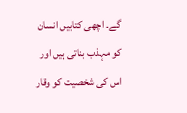گے۔ اچھی کتابیں انسان کو مہذب بناتی ہیں اور اس کی شخصیت کو وقار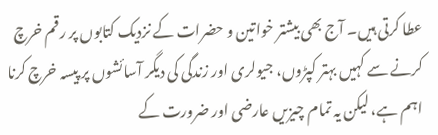عطا کرتی ہیں۔ آج بھی بیشتر خواتین و حضرات کے نزدیک کتابوں پر رقم خرچ کرنے سے کہیں بہتر کپڑوں، جیولری اور زندگی کی دیگر آسائشوں پر پیسہ خرچ کرنا اہم ہے، لیکن یہ تمام چیزیں عارضی اور ضرورت کے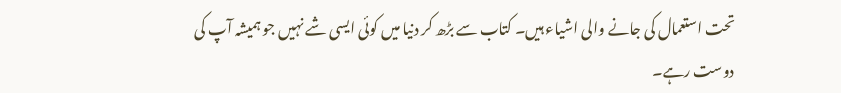تحت استعمال کی جانے والی اشیاء ہیں۔ کتاب سے بڑھ کر دنیا میں کوئی ایسی شے نہیں جو ہمیشہ آپ کی دوست رہے۔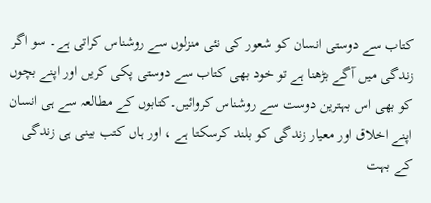کتاب سے دوستی انسان کو شعور کی نئی منزلوں سے روشناس کراتی ہے۔ سو اگر زندگی میں آگے بڑھنا ہے تو خود بھی کتاب سے دوستی پکی کریں اور اپنے بچوں کو بھی اس بہترین دوست سے روشناس کروائیں۔کتابوں کے مطالعہ سے ہی انسان اپنے اخلاق اور معیار زندگی کو بلند کرسکتا ہے ، اور ہاں کتب بینی ہی زندگی کے بہت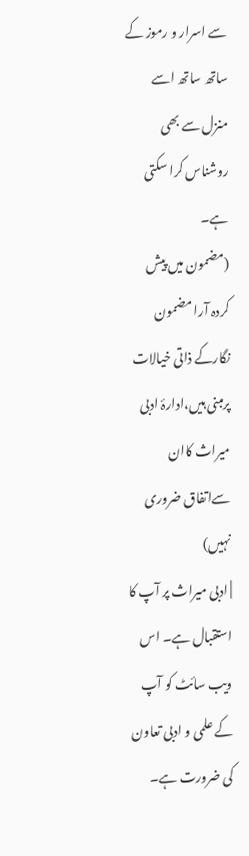سے اسرار و رموز کے ساتھ ساتھ اسے منزل سے بھی روشناس کرا سکتی ہے۔
(مضمون میں پیش کردہ آرا مضمون نگارکے ذاتی خیالات پرمبنی ہیں،ادارۂ ادبی میراث کاان سےاتفاق ضروری نہیں)
| ادبی میراث پر آپ کا استقبال ہے۔ اس ویب سائٹ کو آپ کے علمی و ادبی تعاون کی ضرورت ہے۔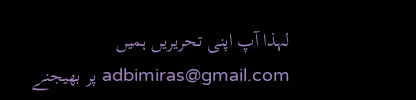لہذا آپ اپنی تحریریں ہمیں adbimiras@gmail.com پر بھیجنے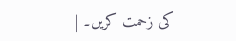کی زحمت کریں۔ |